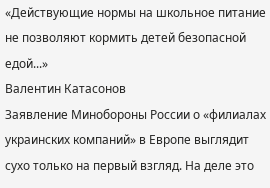«Действующие нормы на школьное питание не позволяют кормить детей безопасной едой...»
Валентин Катасонов
Заявление Минобороны России о «филиалах украинских компаний» в Европе выглядит сухо только на первый взгляд. На деле это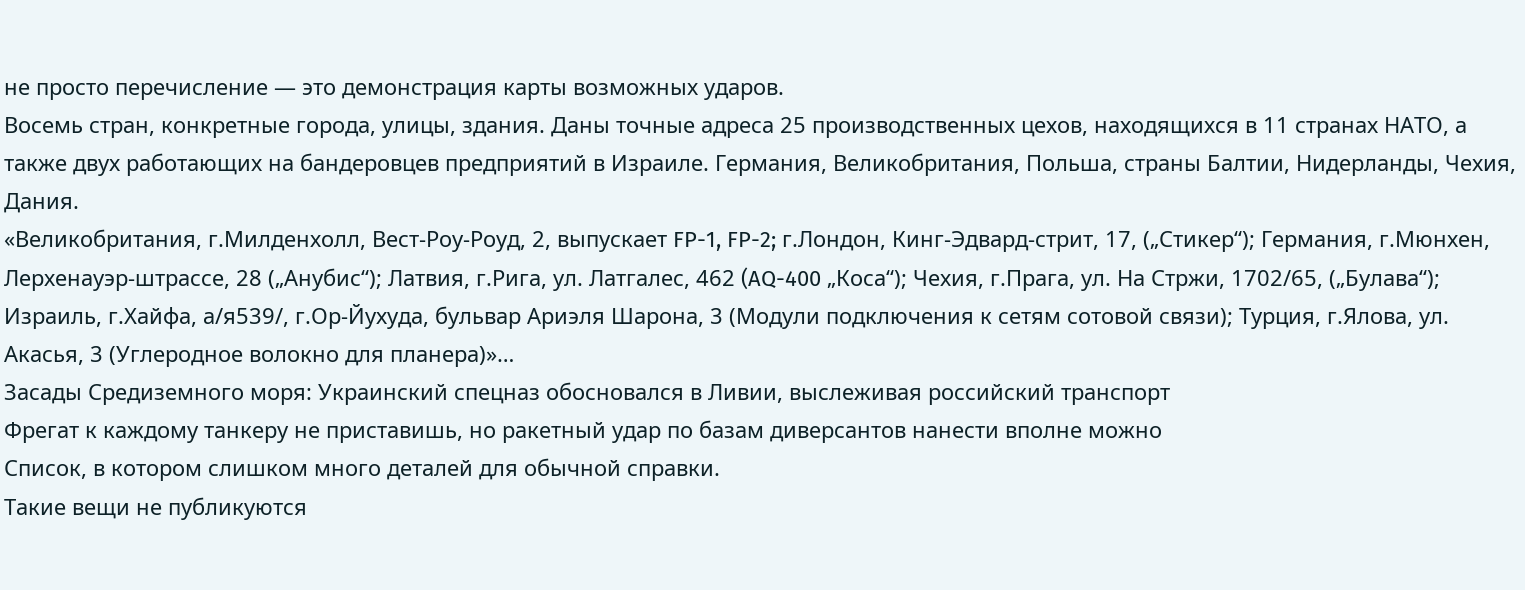не просто перечисление — это демонстрация карты возможных ударов.
Восемь стран, конкретные города, улицы, здания. Даны точные адреса 25 производственных цехов, находящихся в 11 странах НАТО, а также двух работающих на бандеровцев предприятий в Израиле. Германия, Великобритания, Польша, страны Балтии, Нидерланды, Чехия, Дания.
«Великобритания, г.Милденхолл, Вест-Роу-Роуд, 2, выпускает FP-1, FP-2; г.Лондон, Кинг-Эдвард-стрит, 17, („Стикер“); Германия, г.Мюнхен, Лерхенауэр-штрассе, 28 („Анубис“); Латвия, г.Рига, ул. Латгалес, 462 (AQ-400 „Коса“); Чехия, г.Прага, ул. На Стржи, 1702/65, („Булава“); Израиль, г.Хайфа, а/я539/, г.Ор-Йухуда, бульвар Ариэля Шарона, 3 (Модули подключения к сетям сотовой связи); Турция, г.Ялова, ул. Акасья, 3 (Углеродное волокно для планера)»…
Засады Средиземного моря: Украинский спецназ обосновался в Ливии, выслеживая российский транспорт
Фрегат к каждому танкеру не приставишь, но ракетный удар по базам диверсантов нанести вполне можно
Список, в котором слишком много деталей для обычной справки.
Такие вещи не публикуются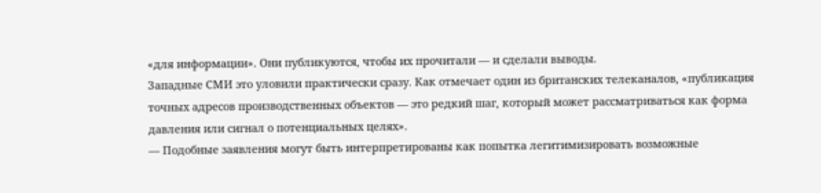«для информации». Они публикуются, чтобы их прочитали — и сделали выводы.
Западные СМИ это уловили практически сразу. Как отмечает один из британских телеканалов, «публикация точных адресов производственных объектов — это редкий шаг, который может рассматриваться как форма давления или сигнал о потенциальных целях».
— Подобные заявления могут быть интерпретированы как попытка легитимизировать возможные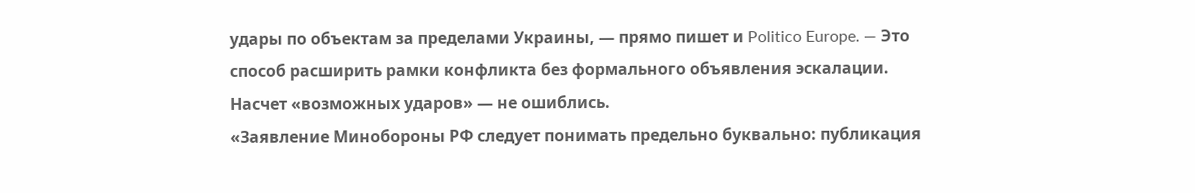удары по объектам за пределами Украины, — прямо пишет и Politico Europe. — Это способ расширить рамки конфликта без формального объявления эскалации.
Насчет «возможных ударов» — не ошиблись.
«Заявление Минобороны РФ следует понимать предельно буквально: публикация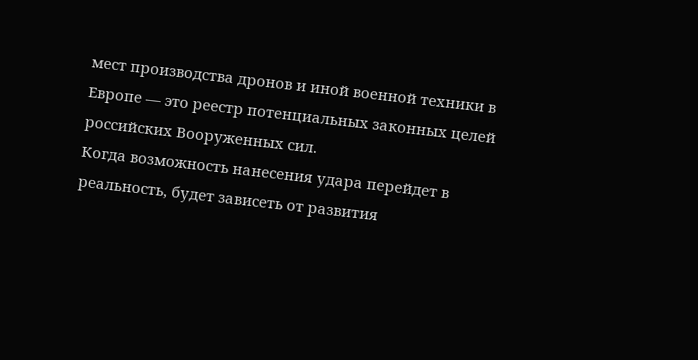мест производства дронов и иной военной техники в Европе — это реестр потенциальных законных целей российских Вооруженных сил.
Когда возможность нанесения удара перейдет в реальность, будет зависеть от развития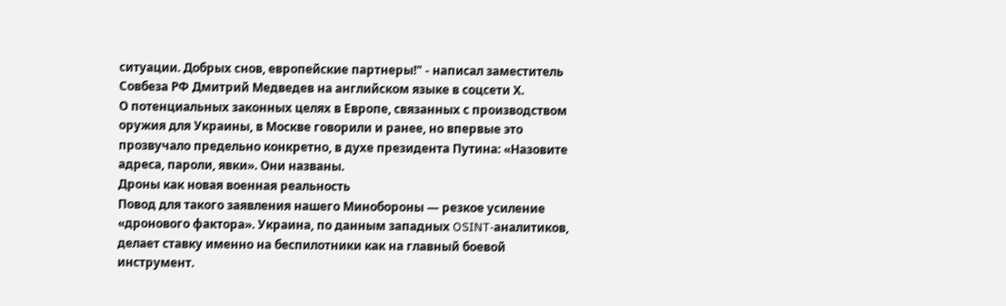ситуации. Добрых снов, европейские партнеры!" - написал заместитель Совбеза РФ Дмитрий Медведев на английском языке в соцсети Х.
О потенциальных законных целях в Европе, связанных с производством оружия для Украины, в Москве говорили и ранее, но впервые это прозвучало предельно конкретно, в духе президента Путина: «Назовите адреса, пароли, явки». Они названы.
Дроны как новая военная реальность
Повод для такого заявления нашего Минобороны — резкое усиление «дронового фактора». Украина, по данным западных OSINT-аналитиков, делает ставку именно на беспилотники как на главный боевой инструмент.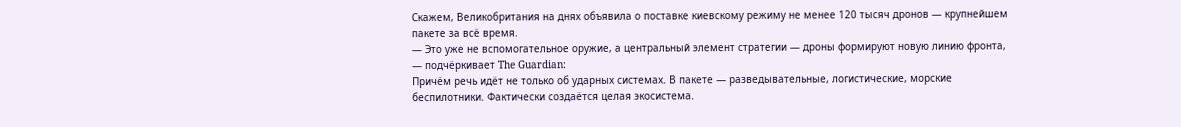Скажем, Великобритания на днях объявила о поставке киевскому режиму не менее 120 тысяч дронов — крупнейшем пакете за всё время.
— Это уже не вспомогательное оружие, а центральный элемент стратегии — дроны формируют новую линию фронта, — подчёркивает The Guardian:
Причём речь идёт не только об ударных системах. В пакете — разведывательные, логистические, морские беспилотники. Фактически создаётся целая экосистема.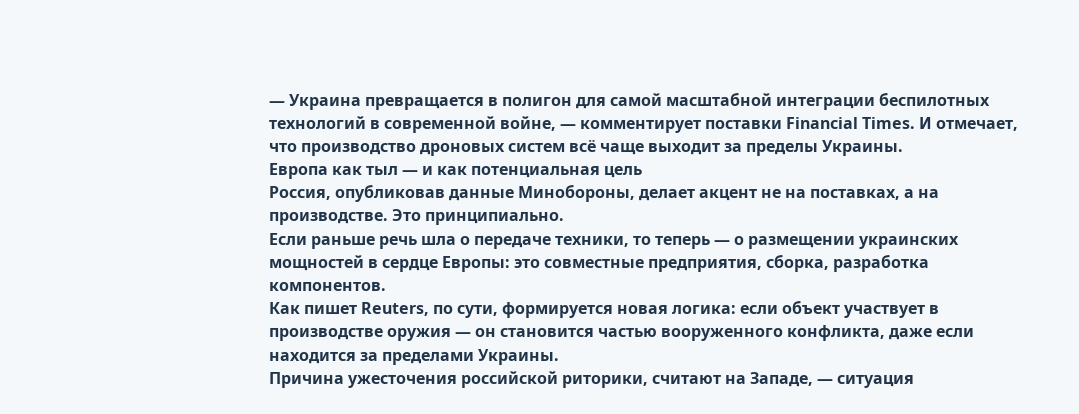— Украина превращается в полигон для самой масштабной интеграции беспилотных технологий в современной войне, — комментирует поставки Financial Times. И отмечает, что производство дроновых систем всё чаще выходит за пределы Украины.
Европа как тыл — и как потенциальная цель
Россия, опубликовав данные Минобороны, делает акцент не на поставках, а на производстве. Это принципиально.
Если раньше речь шла о передаче техники, то теперь — о размещении украинских мощностей в сердце Европы: это совместные предприятия, сборка, разработка компонентов.
Как пишет Reuters, по сути, формируется новая логика: если объект участвует в производстве оружия — он становится частью вооруженного конфликта, даже если находится за пределами Украины.
Причина ужесточения российской риторики, считают на Западе, — ситуация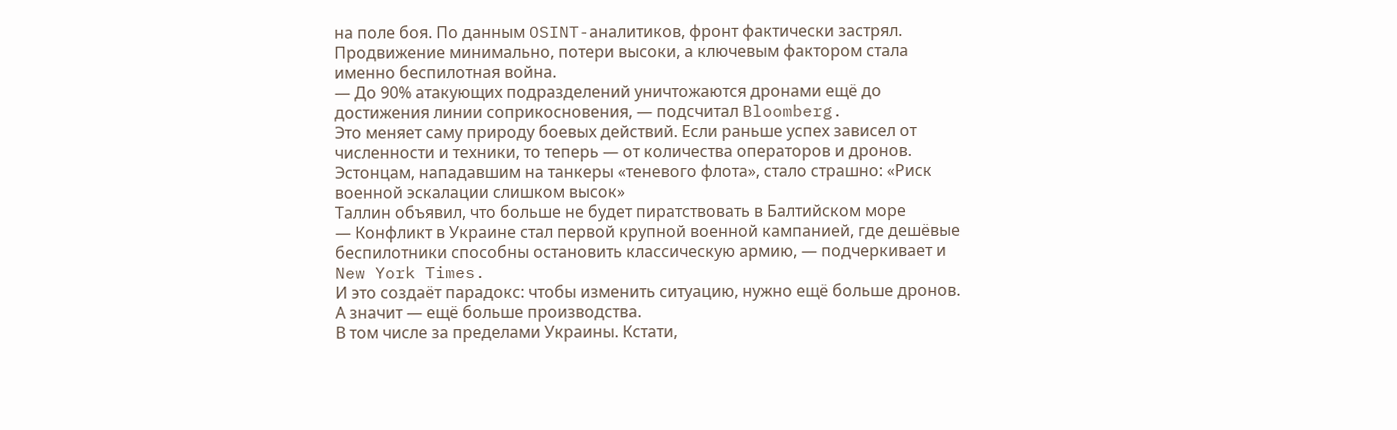на поле боя. По данным OSINT-аналитиков, фронт фактически застрял. Продвижение минимально, потери высоки, а ключевым фактором стала именно беспилотная война.
— До 90% атакующих подразделений уничтожаются дронами ещё до достижения линии соприкосновения, — подсчитал Bloomberg.
Это меняет саму природу боевых действий. Если раньше успех зависел от численности и техники, то теперь — от количества операторов и дронов.
Эстонцам, нападавшим на танкеры «теневого флота», стало страшно: «Риск военной эскалации слишком высок»
Таллин объявил, что больше не будет пиратствовать в Балтийском море
— Конфликт в Украине стал первой крупной военной кампанией, где дешёвые беспилотники способны остановить классическую армию, — подчеркивает и New York Times.
И это создаёт парадокс: чтобы изменить ситуацию, нужно ещё больше дронов. А значит — ещё больше производства.
В том числе за пределами Украины. Кстати,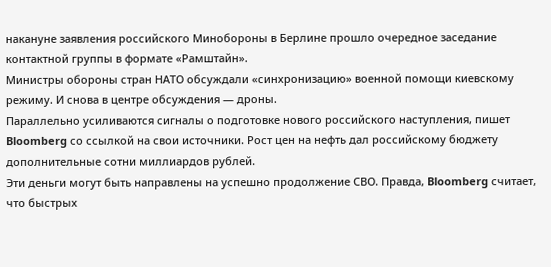накануне заявления российского Минобороны в Берлине прошло очередное заседание контактной группы в формате «Рамштайн».
Министры обороны стран НАТО обсуждали «синхронизацию» военной помощи киевскому режиму. И снова в центре обсуждения — дроны.
Параллельно усиливаются сигналы о подготовке нового российского наступления, пишет Bloomberg со ссылкой на свои источники. Рост цен на нефть дал российскому бюджету дополнительные сотни миллиардов рублей.
Эти деньги могут быть направлены на успешно продолжение СВО. Правда, Bloomberg считает, что быстрых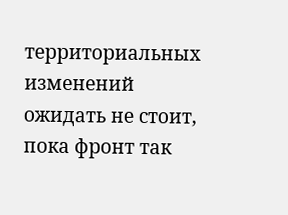территориальных изменений ожидать не стоит, пока фронт так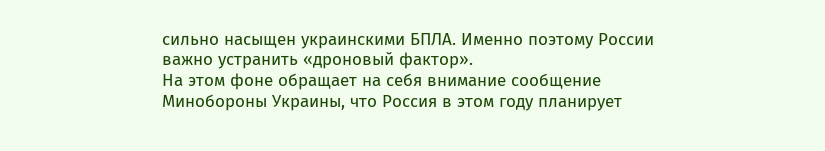сильно насыщен украинскими БПЛА. Именно поэтому России важно устранить «дроновый фактор».
На этом фоне обращает на себя внимание сообщение Минобороны Украины, что Россия в этом году планирует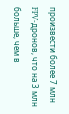произвести более 7 млн FPV-дронов, что на 3 млн больше, чем в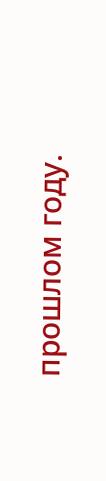прошлом году.